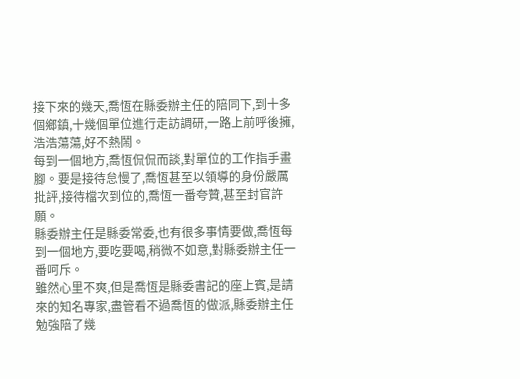接下來的幾天,喬恆在縣委辦主任的陪同下,到十多個鄉鎮,十幾個單位進行走訪調研,一路上前呼後擁,浩浩蕩蕩,好不熱鬧。
每到一個地方,喬恆侃侃而談,對單位的工作指手畫腳。要是接待怠慢了,喬恆甚至以領導的身份嚴厲批評,接待檔次到位的,喬恆一番夸贊,甚至封官許願。
縣委辦主任是縣委常委,也有很多事情要做,喬恆每到一個地方,要吃要喝,稍微不如意,對縣委辦主任一番呵斥。
雖然心里不爽,但是喬恆是縣委書記的座上賓,是請來的知名專家,盡管看不過喬恆的做派,縣委辦主任勉強陪了幾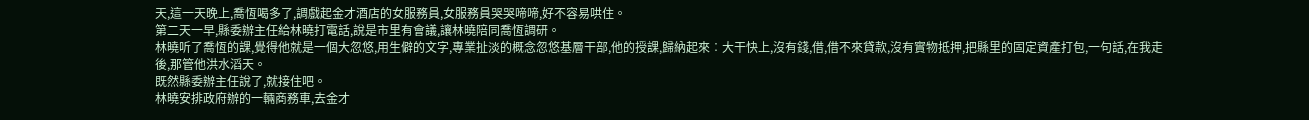天,這一天晚上,喬恆喝多了,調戲起金才酒店的女服務員,女服務員哭哭啼啼,好不容易哄住。
第二天一早,縣委辦主任給林曉打電話,說是市里有會議,讓林曉陪同喬恆調研。
林曉听了喬恆的課,覺得他就是一個大忽悠,用生僻的文字,專業扯淡的概念忽悠基層干部,他的授課,歸納起來︰大干快上,沒有錢,借,借不來貸款,沒有實物抵押,把縣里的固定資產打包,一句話,在我走後,那管他洪水滔天。
既然縣委辦主任說了,就接住吧。
林曉安排政府辦的一輛商務車,去金才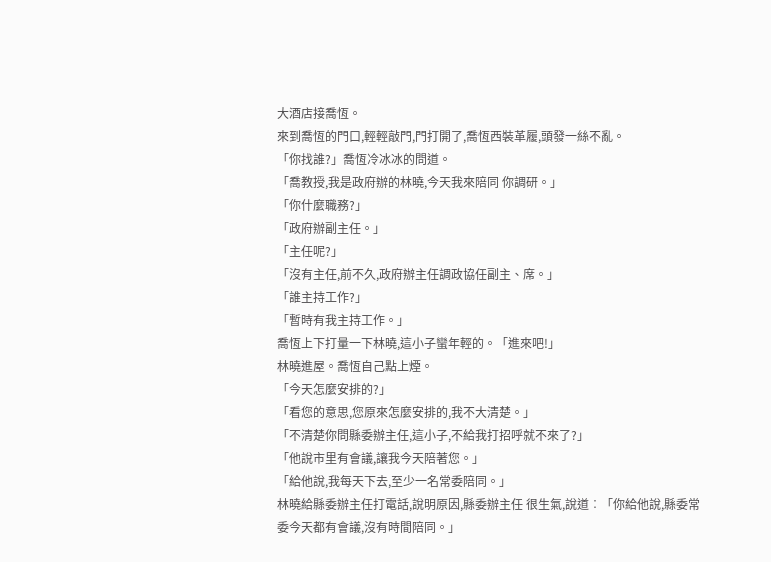大酒店接喬恆。
來到喬恆的門口,輕輕敲門,門打開了,喬恆西裝革履,頭發一絲不亂。
「你找誰?」喬恆冷冰冰的問道。
「喬教授,我是政府辦的林曉,今天我來陪同 你調研。」
「你什麼職務?」
「政府辦副主任。」
「主任呢?」
「沒有主任,前不久,政府辦主任調政協任副主、席。」
「誰主持工作?」
「暫時有我主持工作。」
喬恆上下打量一下林曉,這小子蠻年輕的。「進來吧!」
林曉進屋。喬恆自己點上煙。
「今天怎麼安排的?」
「看您的意思,您原來怎麼安排的,我不大清楚。」
「不清楚你問縣委辦主任,這小子,不給我打招呼就不來了?」
「他說市里有會議,讓我今天陪著您。」
「給他說,我每天下去,至少一名常委陪同。」
林曉給縣委辦主任打電話,說明原因,縣委辦主任 很生氣,說道︰「你給他說,縣委常委今天都有會議,沒有時間陪同。」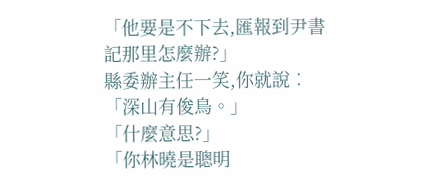「他要是不下去,匯報到尹書記那里怎麼辦?」
縣委辦主任一笑,你就說︰「深山有俊鳥。」
「什麼意思?」
「你林曉是聰明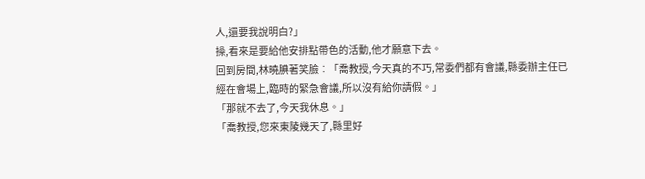人,還要我說明白?」
操,看來是要給他安排點帶色的活動,他才願意下去。
回到房間,林曉腆著笑臉︰「喬教授,今天真的不巧,常委們都有會議,縣委辦主任已經在會場上,臨時的緊急會議,所以沒有給你請假。」
「那就不去了,今天我休息。」
「喬教授,您來東陵幾天了,縣里好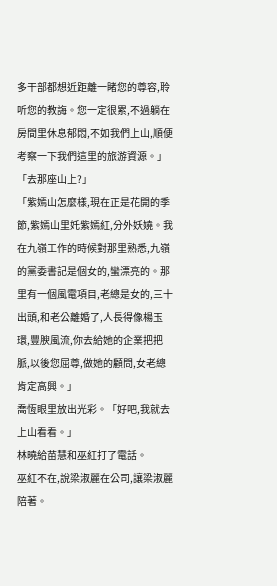多干部都想近距離一睹您的尊容,聆听您的教誨。您一定很累,不過躺在房間里休息郁悶,不如我們上山,順便考察一下我們這里的旅游資源。」
「去那座山上?」
「紫嫣山怎麼樣,現在正是花開的季節,紫嫣山里奼紫嫣紅,分外妖嬈。我在九嶺工作的時候對那里熟悉,九嶺的黨委書記是個女的,蠻漂亮的。那里有一個風電項目,老總是女的,三十出頭,和老公離婚了,人長得像楊玉環,豐腴風流,你去給她的企業把把脈,以後您屈尊,做她的顧問,女老總肯定高興。」
喬恆眼里放出光彩。「好吧,我就去上山看看。」
林曉給苗慧和巫紅打了電話。
巫紅不在,說梁淑麗在公司,讓梁淑麗陪著。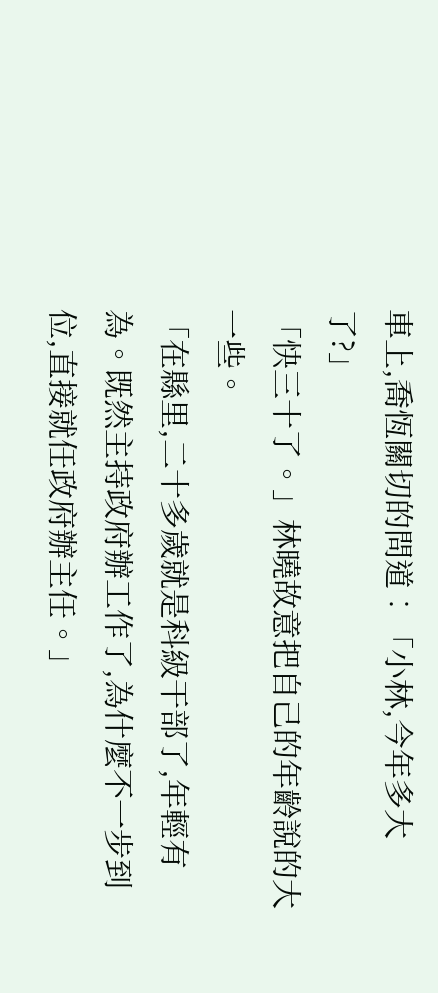車上,喬恆關切的問道︰「小林,今年多大了?」
「快三十了。」林曉故意把自己的年齡說的大一些。
「在縣里,二十多歲就是科級干部了,年輕有為。既然主持政府辦工作了,為什麼不一步到位,直接就任政府辦主任。」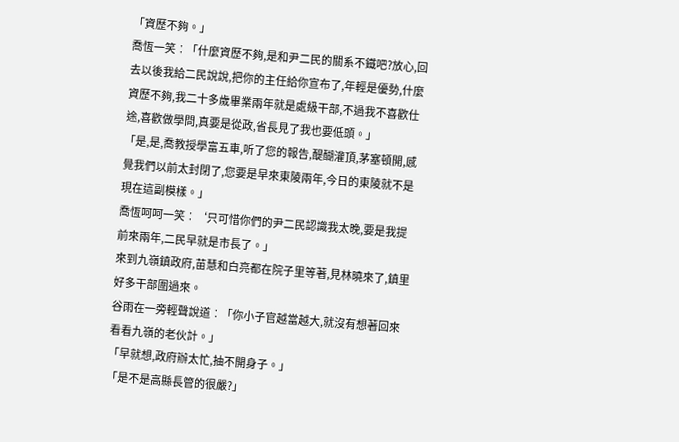「資歷不夠。」
喬恆一笑︰「什麼資歷不夠,是和尹二民的關系不鐵吧?放心,回去以後我給二民說說,把你的主任給你宣布了,年輕是優勢,什麼資歷不夠,我二十多歲畢業兩年就是處級干部,不過我不喜歡仕途,喜歡做學問,真要是從政,省長見了我也要低頭。」
「是,是,喬教授學富五車,听了您的報告,醍醐灌頂,茅塞頓開,感覺我們以前太封閉了,您要是早來東陵兩年,今日的東陵就不是現在這副模樣。」
喬恆呵呵一笑︰‘只可惜你們的尹二民認識我太晚,要是我提前來兩年,二民早就是市長了。」
來到九嶺鎮政府,苗慧和白亮都在院子里等著,見林曉來了,鎮里好多干部圍過來。
谷雨在一旁輕聲說道︰「你小子官越當越大,就沒有想著回來看看九嶺的老伙計。」
「早就想,政府辦太忙,抽不開身子。」
「是不是高縣長管的很嚴?」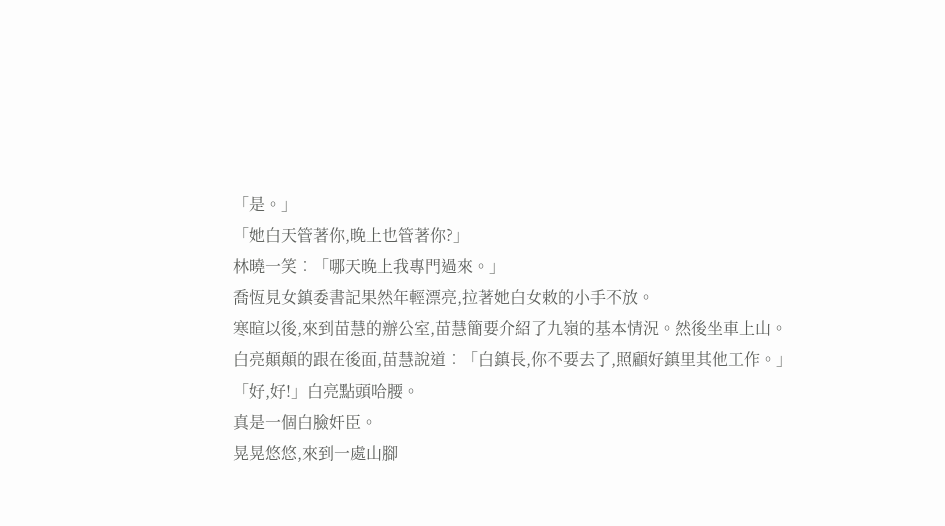「是。」
「她白天管著你,晚上也管著你?」
林曉一笑︰「哪天晚上我專門過來。」
喬恆見女鎮委書記果然年輕漂亮,拉著她白女敕的小手不放。
寒暄以後,來到苗慧的辦公室,苗慧簡要介紹了九嶺的基本情況。然後坐車上山。
白亮顛顛的跟在後面,苗慧說道︰「白鎮長,你不要去了,照顧好鎮里其他工作。」
「好,好!」白亮點頭哈腰。
真是一個白臉奸臣。
晃晃悠悠,來到一處山腳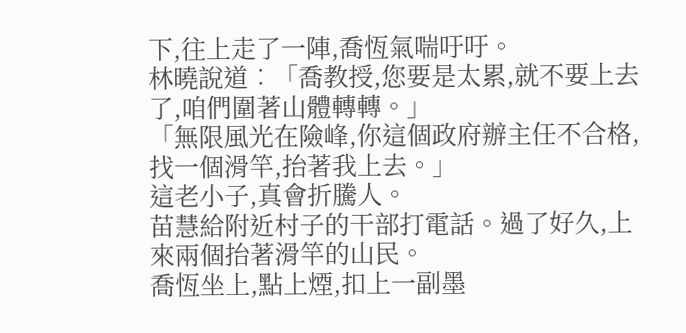下,往上走了一陣,喬恆氣喘吁吁。
林曉說道︰「喬教授,您要是太累,就不要上去了,咱們圍著山體轉轉。」
「無限風光在險峰,你這個政府辦主任不合格,找一個滑竿,抬著我上去。」
這老小子,真會折騰人。
苗慧給附近村子的干部打電話。過了好久,上來兩個抬著滑竿的山民。
喬恆坐上,點上煙,扣上一副墨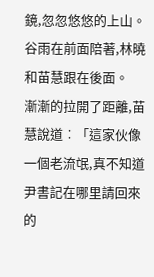鏡,忽忽悠悠的上山。
谷雨在前面陪著,林曉和苗慧跟在後面。
漸漸的拉開了距離,苗慧說道︰「這家伙像一個老流氓,真不知道尹書記在哪里請回來的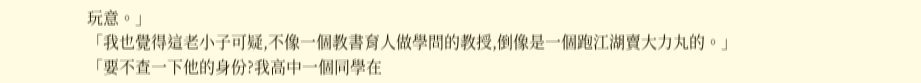玩意。」
「我也覺得這老小子可疑,不像一個教書育人做學問的教授,倒像是一個跑江湖賣大力丸的。」
「要不查一下他的身份?我高中一個同學在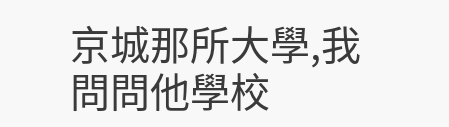京城那所大學,我問問他學校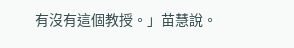有沒有這個教授。」苗慧說。